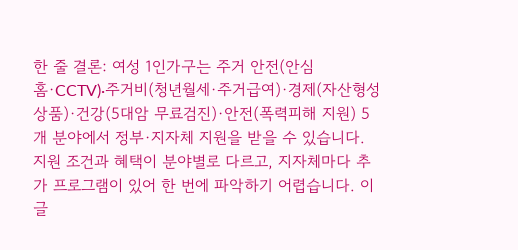한 줄 결론: 여성 1인가구는 주거 안전(안심홈·CCTV)·주거비(청년월세·주거급여)·경제(자산형성 상품)·건강(5대암 무료검진)·안전(폭력피해 지원) 5개 분야에서 정부·지자체 지원을 받을 수 있습니다. 지원 조건과 혜택이 분야별로 다르고, 지자체마다 추가 프로그램이 있어 한 번에 파악하기 어렵습니다. 이 글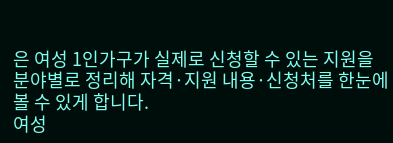은 여성 1인가구가 실제로 신청할 수 있는 지원을 분야별로 정리해 자격·지원 내용·신청처를 한눈에 볼 수 있게 합니다.
여성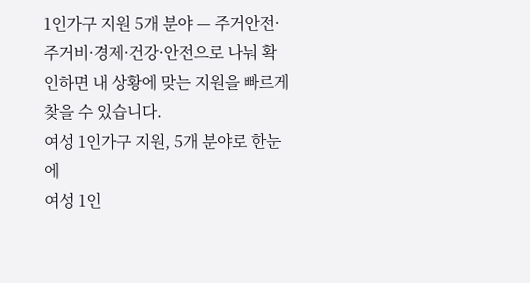1인가구 지원 5개 분야 — 주거안전·주거비·경제·건강·안전으로 나눠 확인하면 내 상황에 맞는 지원을 빠르게 찾을 수 있습니다.
여성 1인가구 지원, 5개 분야로 한눈에
여성 1인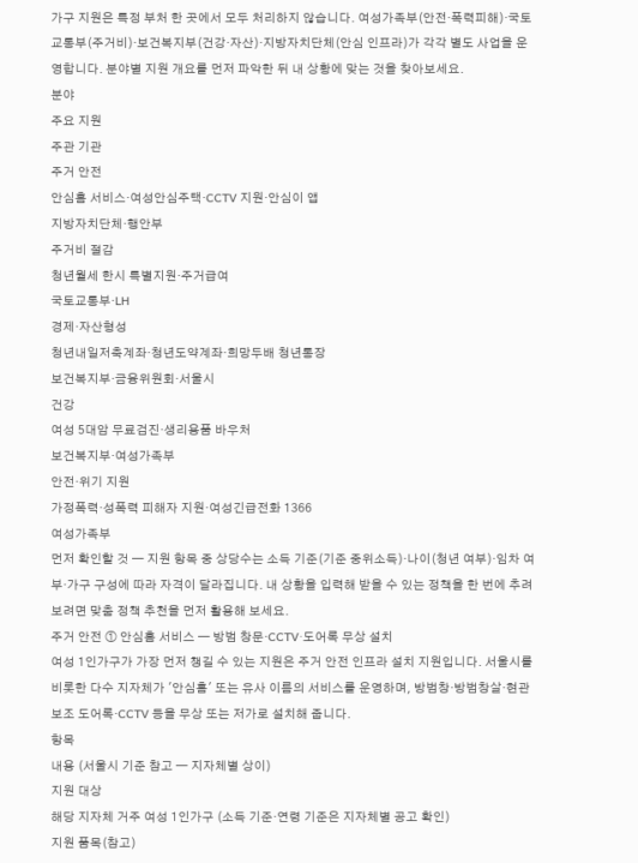가구 지원은 특정 부처 한 곳에서 모두 처리하지 않습니다. 여성가족부(안전·폭력피해)·국토교통부(주거비)·보건복지부(건강·자산)·지방자치단체(안심 인프라)가 각각 별도 사업을 운영합니다. 분야별 지원 개요를 먼저 파악한 뒤 내 상황에 맞는 것을 찾아보세요.
분야
주요 지원
주관 기관
주거 안전
안심홈 서비스·여성안심주택·CCTV 지원·안심이 앱
지방자치단체·행안부
주거비 절감
청년월세 한시 특별지원·주거급여
국토교통부·LH
경제·자산형성
청년내일저축계좌·청년도약계좌·희망두배 청년통장
보건복지부·금융위원회·서울시
건강
여성 5대암 무료검진·생리용품 바우처
보건복지부·여성가족부
안전·위기 지원
가정폭력·성폭력 피해자 지원·여성긴급전화 1366
여성가족부
먼저 확인할 것 — 지원 항목 중 상당수는 소득 기준(기준 중위소득)·나이(청년 여부)·임차 여부·가구 구성에 따라 자격이 달라집니다. 내 상황을 입력해 받을 수 있는 정책을 한 번에 추려보려면 맞춤 정책 추천을 먼저 활용해 보세요.
주거 안전 ① 안심홈 서비스 — 방범 창문·CCTV·도어록 무상 설치
여성 1인가구가 가장 먼저 챙길 수 있는 지원은 주거 안전 인프라 설치 지원입니다. 서울시를 비롯한 다수 지자체가 '안심홈' 또는 유사 이름의 서비스를 운영하며, 방범창·방범창살·현관 보조 도어록·CCTV 등을 무상 또는 저가로 설치해 줍니다.
항목
내용 (서울시 기준 참고 — 지자체별 상이)
지원 대상
해당 지자체 거주 여성 1인가구 (소득 기준·연령 기준은 지자체별 공고 확인)
지원 품목(참고)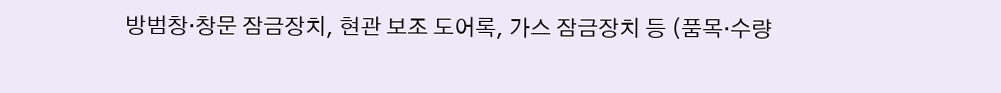방범창·창문 잠금장치, 현관 보조 도어록, 가스 잠금장치 등 (품목·수량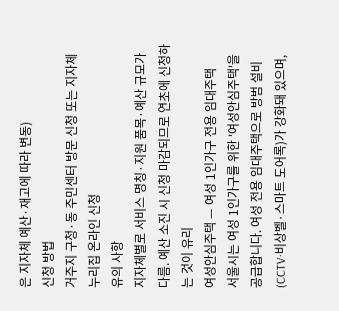은 지자체 예산·재고에 따라 변동)
신청 방법
거주지 구청·동 주민센터 방문 신청 또는 지자체 누리집 온라인 신청
유의 사항
지자체별로 서비스 명칭·지원 품목·예산 규모가 다름. 예산 소진 시 신청 마감되므로 연초에 신청하는 것이 유리
여성안심주택 — 여성 1인가구 전용 임대주택
서울시는 여성 1인가구를 위한 '여성안심주택'을 공급합니다. 여성 전용 임대주택으로 방범 설비(CCTV·비상벨·스마트 도어록)가 강화돼 있으며,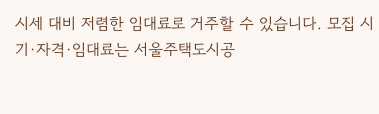시세 대비 저렴한 임대료로 거주할 수 있습니다. 모집 시기·자격·임대료는 서울주택도시공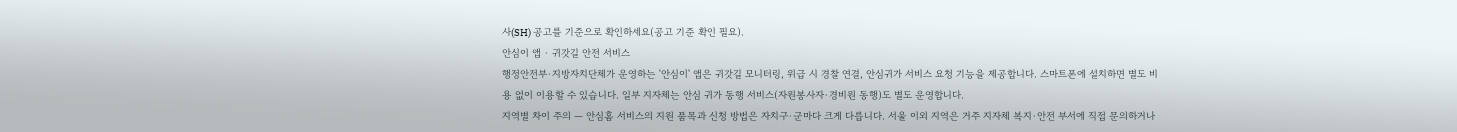사(SH) 공고를 기준으로 확인하세요(공고 기준 확인 필요).
안심이 앱 · 귀갓길 안전 서비스
행정안전부·지방자치단체가 운영하는 '안심이' 앱은 귀갓길 모니터링, 위급 시 경찰 연결, 안심귀가 서비스 요청 기능을 제공합니다. 스마트폰에 설치하면 별도 비용 없이 이용할 수 있습니다. 일부 지자체는 안심 귀가 동행 서비스(자원봉사자·경비원 동행)도 별도 운영합니다.
지역별 차이 주의 — 안심홈 서비스의 지원 품목과 신청 방법은 자치구·군마다 크게 다릅니다. 서울 이외 지역은 거주 지자체 복지·안전 부서에 직접 문의하거나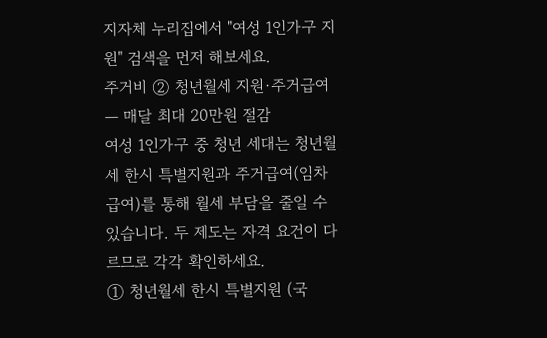지자체 누리집에서 "여성 1인가구 지원" 검색을 먼저 해보세요.
주거비 ② 청년월세 지원·주거급여 — 매달 최대 20만원 절감
여성 1인가구 중 청년 세대는 청년월세 한시 특별지원과 주거급여(임차급여)를 통해 월세 부담을 줄일 수 있습니다. 두 제도는 자격 요건이 다르므로 각각 확인하세요.
① 청년월세 한시 특별지원 (국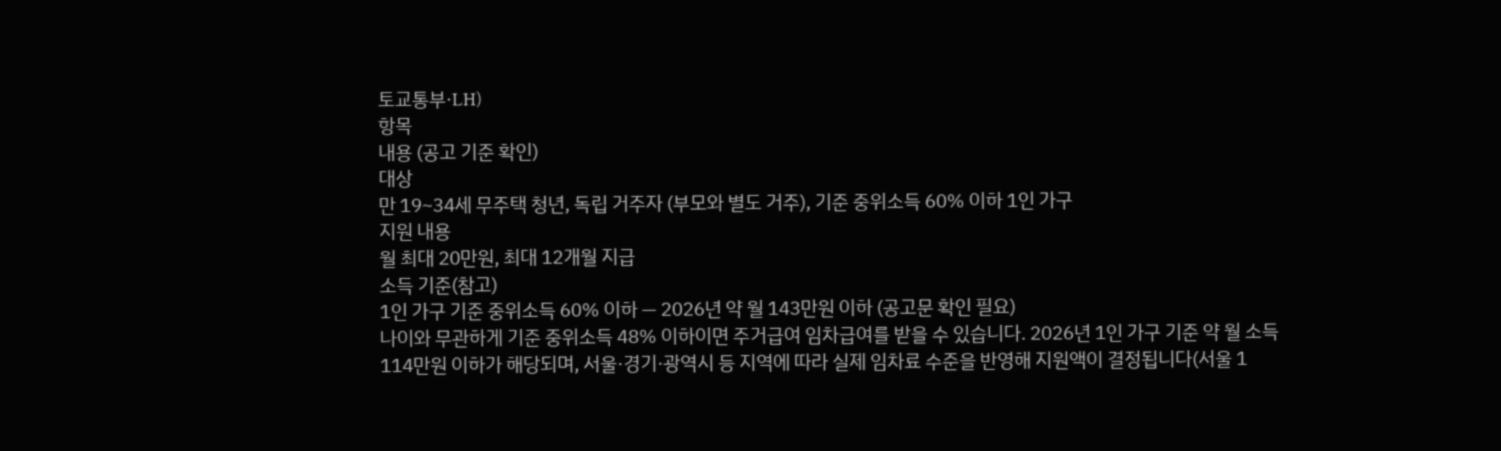토교통부·LH)
항목
내용 (공고 기준 확인)
대상
만 19~34세 무주택 청년, 독립 거주자 (부모와 별도 거주), 기준 중위소득 60% 이하 1인 가구
지원 내용
월 최대 20만원, 최대 12개월 지급
소득 기준(참고)
1인 가구 기준 중위소득 60% 이하 — 2026년 약 월 143만원 이하 (공고문 확인 필요)
나이와 무관하게 기준 중위소득 48% 이하이면 주거급여 임차급여를 받을 수 있습니다. 2026년 1인 가구 기준 약 월 소득 114만원 이하가 해당되며, 서울·경기·광역시 등 지역에 따라 실제 임차료 수준을 반영해 지원액이 결정됩니다(서울 1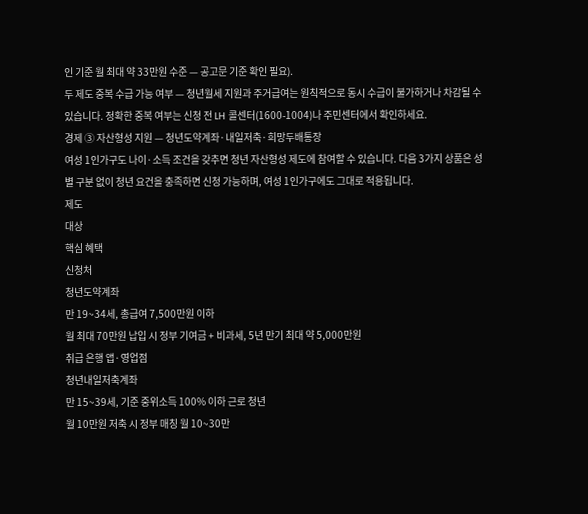인 기준 월 최대 약 33만원 수준 — 공고문 기준 확인 필요).
두 제도 중복 수급 가능 여부 — 청년월세 지원과 주거급여는 원칙적으로 동시 수급이 불가하거나 차감될 수 있습니다. 정확한 중복 여부는 신청 전 LH 콜센터(1600-1004)나 주민센터에서 확인하세요.
경제 ③ 자산형성 지원 — 청년도약계좌·내일저축·희망두배통장
여성 1인가구도 나이·소득 조건을 갖추면 청년 자산형성 제도에 참여할 수 있습니다. 다음 3가지 상품은 성별 구분 없이 청년 요건을 충족하면 신청 가능하며, 여성 1인가구에도 그대로 적용됩니다.
제도
대상
핵심 혜택
신청처
청년도약계좌
만 19~34세, 총급여 7,500만원 이하
월 최대 70만원 납입 시 정부 기여금 + 비과세, 5년 만기 최대 약 5,000만원
취급 은행 앱·영업점
청년내일저축계좌
만 15~39세, 기준 중위소득 100% 이하 근로 청년
월 10만원 저축 시 정부 매칭 월 10~30만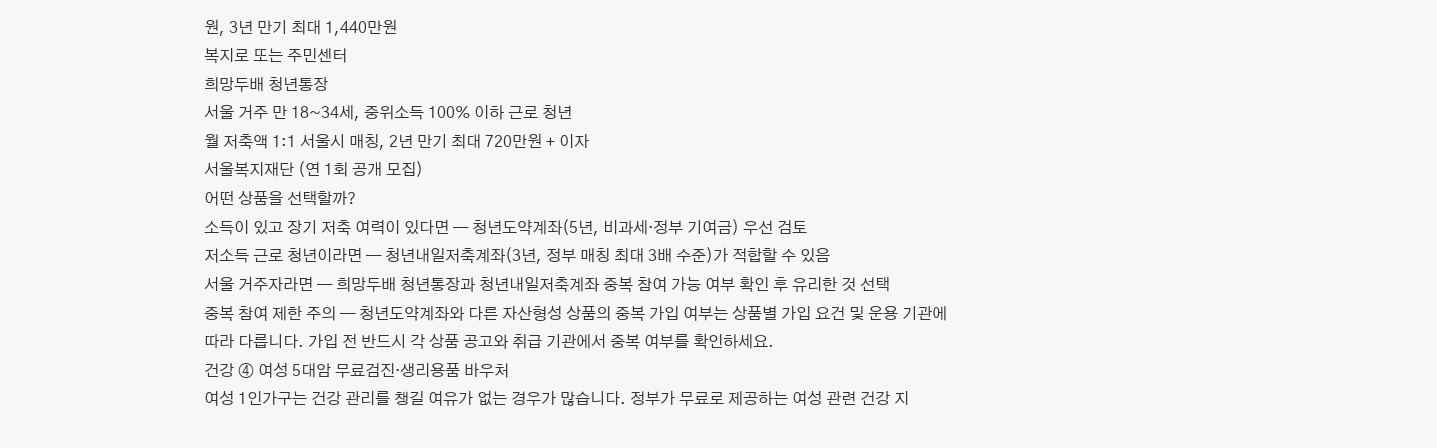원, 3년 만기 최대 1,440만원
복지로 또는 주민센터
희망두배 청년통장
서울 거주 만 18~34세, 중위소득 100% 이하 근로 청년
월 저축액 1:1 서울시 매칭, 2년 만기 최대 720만원 + 이자
서울복지재단 (연 1회 공개 모집)
어떤 상품을 선택할까?
소득이 있고 장기 저축 여력이 있다면 — 청년도약계좌(5년, 비과세·정부 기여금) 우선 검토
저소득 근로 청년이라면 — 청년내일저축계좌(3년, 정부 매칭 최대 3배 수준)가 적합할 수 있음
서울 거주자라면 — 희망두배 청년통장과 청년내일저축계좌 중복 참여 가능 여부 확인 후 유리한 것 선택
중복 참여 제한 주의 — 청년도약계좌와 다른 자산형성 상품의 중복 가입 여부는 상품별 가입 요건 및 운용 기관에 따라 다릅니다. 가입 전 반드시 각 상품 공고와 취급 기관에서 중복 여부를 확인하세요.
건강 ④ 여성 5대암 무료검진·생리용품 바우처
여성 1인가구는 건강 관리를 챙길 여유가 없는 경우가 많습니다. 정부가 무료로 제공하는 여성 관련 건강 지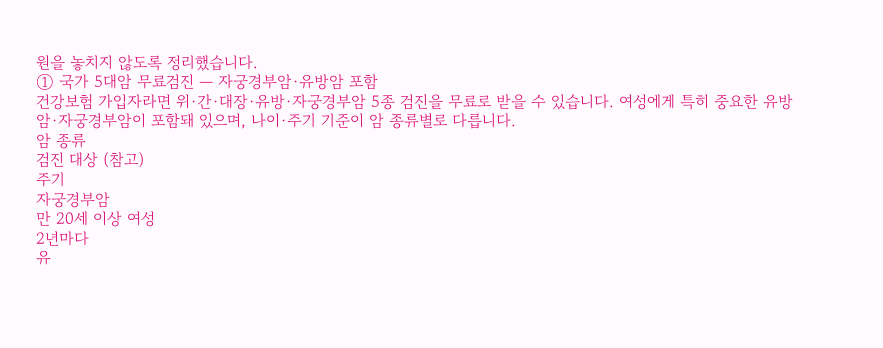원을 놓치지 않도록 정리했습니다.
① 국가 5대암 무료검진 — 자궁경부암·유방암 포함
건강보험 가입자라면 위·간·대장·유방·자궁경부암 5종 검진을 무료로 받을 수 있습니다. 여성에게 특히 중요한 유방암·자궁경부암이 포함돼 있으며, 나이·주기 기준이 암 종류별로 다릅니다.
암 종류
검진 대상 (참고)
주기
자궁경부암
만 20세 이상 여성
2년마다
유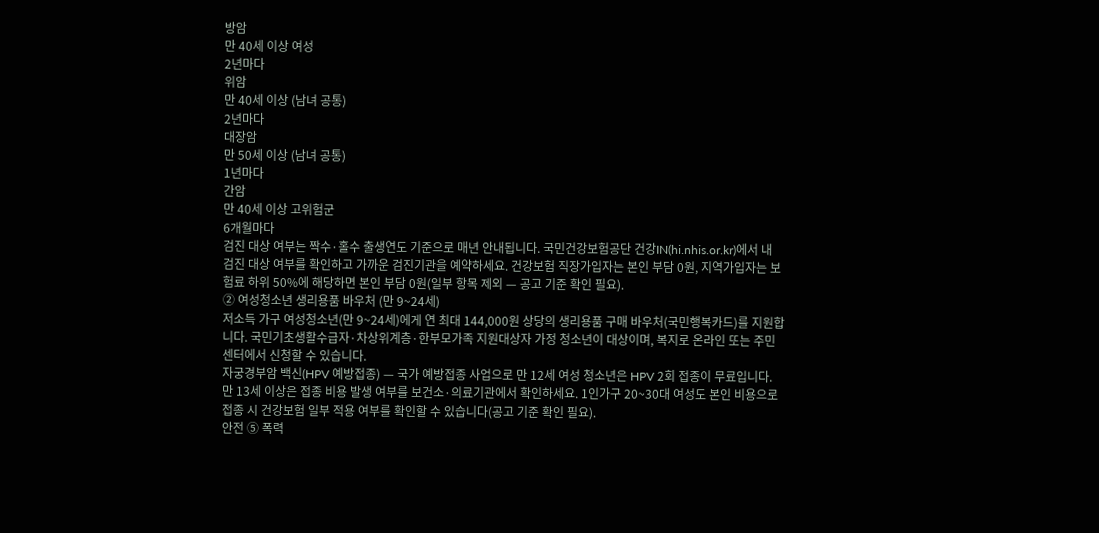방암
만 40세 이상 여성
2년마다
위암
만 40세 이상 (남녀 공통)
2년마다
대장암
만 50세 이상 (남녀 공통)
1년마다
간암
만 40세 이상 고위험군
6개월마다
검진 대상 여부는 짝수·홀수 출생연도 기준으로 매년 안내됩니다. 국민건강보험공단 건강IN(hi.nhis.or.kr)에서 내 검진 대상 여부를 확인하고 가까운 검진기관을 예약하세요. 건강보험 직장가입자는 본인 부담 0원, 지역가입자는 보험료 하위 50%에 해당하면 본인 부담 0원(일부 항목 제외 — 공고 기준 확인 필요).
② 여성청소년 생리용품 바우처 (만 9~24세)
저소득 가구 여성청소년(만 9~24세)에게 연 최대 144,000원 상당의 생리용품 구매 바우처(국민행복카드)를 지원합니다. 국민기초생활수급자·차상위계층·한부모가족 지원대상자 가정 청소년이 대상이며, 복지로 온라인 또는 주민센터에서 신청할 수 있습니다.
자궁경부암 백신(HPV 예방접종) — 국가 예방접종 사업으로 만 12세 여성 청소년은 HPV 2회 접종이 무료입니다. 만 13세 이상은 접종 비용 발생 여부를 보건소·의료기관에서 확인하세요. 1인가구 20~30대 여성도 본인 비용으로 접종 시 건강보험 일부 적용 여부를 확인할 수 있습니다(공고 기준 확인 필요).
안전 ⑤ 폭력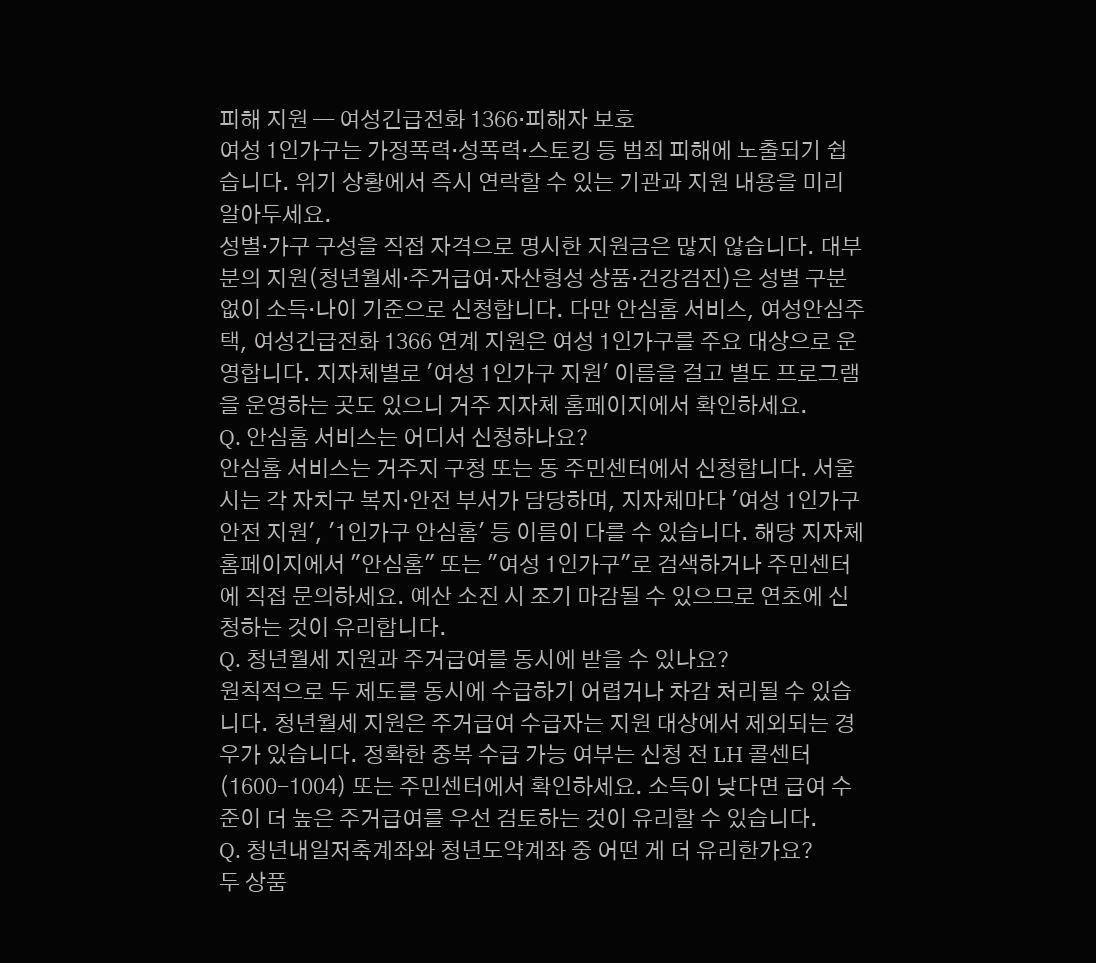피해 지원 — 여성긴급전화 1366·피해자 보호
여성 1인가구는 가정폭력·성폭력·스토킹 등 범죄 피해에 노출되기 쉽습니다. 위기 상황에서 즉시 연락할 수 있는 기관과 지원 내용을 미리 알아두세요.
성별·가구 구성을 직접 자격으로 명시한 지원금은 많지 않습니다. 대부분의 지원(청년월세·주거급여·자산형성 상품·건강검진)은 성별 구분 없이 소득·나이 기준으로 신청합니다. 다만 안심홈 서비스, 여성안심주택, 여성긴급전화 1366 연계 지원은 여성 1인가구를 주요 대상으로 운영합니다. 지자체별로 '여성 1인가구 지원' 이름을 걸고 별도 프로그램을 운영하는 곳도 있으니 거주 지자체 홈페이지에서 확인하세요.
Q. 안심홈 서비스는 어디서 신청하나요?
안심홈 서비스는 거주지 구청 또는 동 주민센터에서 신청합니다. 서울시는 각 자치구 복지·안전 부서가 담당하며, 지자체마다 '여성 1인가구 안전 지원', '1인가구 안심홈' 등 이름이 다를 수 있습니다. 해당 지자체 홈페이지에서 "안심홈" 또는 "여성 1인가구"로 검색하거나 주민센터에 직접 문의하세요. 예산 소진 시 조기 마감될 수 있으므로 연초에 신청하는 것이 유리합니다.
Q. 청년월세 지원과 주거급여를 동시에 받을 수 있나요?
원칙적으로 두 제도를 동시에 수급하기 어렵거나 차감 처리될 수 있습니다. 청년월세 지원은 주거급여 수급자는 지원 대상에서 제외되는 경우가 있습니다. 정확한 중복 수급 가능 여부는 신청 전 LH 콜센터(1600-1004) 또는 주민센터에서 확인하세요. 소득이 낮다면 급여 수준이 더 높은 주거급여를 우선 검토하는 것이 유리할 수 있습니다.
Q. 청년내일저축계좌와 청년도약계좌 중 어떤 게 더 유리한가요?
두 상품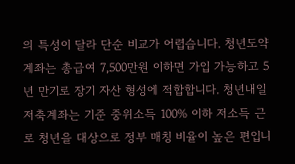의 특성이 달라 단순 비교가 어렵습니다. 청년도약계좌는 총급여 7,500만원 이하면 가입 가능하고 5년 만기로 장기 자산 형성에 적합합니다. 청년내일저축계좌는 기준 중위소득 100% 이하 저소득 근로 청년을 대상으로 정부 매칭 비율이 높은 편입니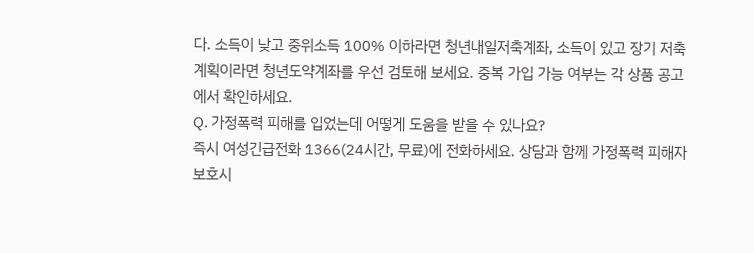다. 소득이 낮고 중위소득 100% 이하라면 청년내일저축계좌, 소득이 있고 장기 저축 계획이라면 청년도약계좌를 우선 검토해 보세요. 중복 가입 가능 여부는 각 상품 공고에서 확인하세요.
Q. 가정폭력 피해를 입었는데 어떻게 도움을 받을 수 있나요?
즉시 여성긴급전화 1366(24시간, 무료)에 전화하세요. 상담과 함께 가정폭력 피해자 보호시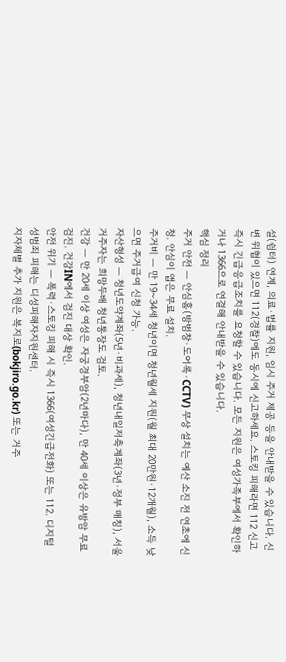설(쉼터) 연계, 의료·법률 지원, 임시 주거 제공 등을 안내받을 수 있습니다. 신변 위협이 있으면 112(경찰)에도 동시에 신고하세요. 스토킹 피해라면 112 신고 즉시 긴급응급조치를 요청할 수 있습니다. 모든 지원은 여성가족부에서 확인하거나 1366으로 연결해 안내받을 수 있습니다.
핵심 정리
주거 안전 — 안심홈(방범창·도어록·CCTV) 무상 설치는 예산 소진 전 연초에 신청. 안심이 앱은 무료 설치.
주거비 — 만 19~34세 청년이면 청년월세 지원(월 최대 20만원·12개월), 소득 낮으면 주거급여 신청 가능.
자산형성 — 청년도약계좌(5년·비과세), 청년내일저축계좌(3년·정부 매칭), 서울 거주자는 희망두배 청년통장도 검토.
건강 — 만 20세 이상 여성은 자궁경부암(2년마다), 만 40세 이상은 유방암 무료검진. 건강IN에서 검진 대상 확인.
안전 위기 — 폭력·스토킹 피해 시 즉시 1366(여성긴급전화) 또는 112. 디지털 성범죄 피해는 디성피해자지원센터.
지자체별 추가 지원은 복지로(bokjiro.go.kr) 또는 거주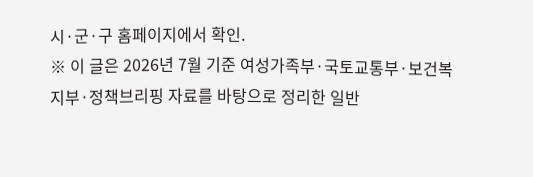시·군·구 홈페이지에서 확인.
※ 이 글은 2026년 7월 기준 여성가족부·국토교통부·보건복지부·정책브리핑 자료를 바탕으로 정리한 일반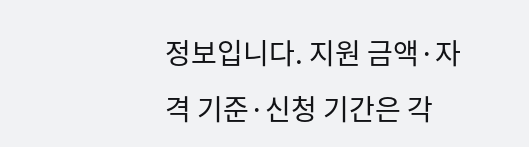정보입니다. 지원 금액·자격 기준·신청 기간은 각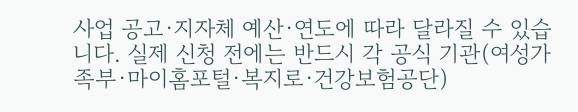사업 공고·지자체 예산·연도에 따라 달라질 수 있습니다. 실제 신청 전에는 반드시 각 공식 기관(여성가족부·마이홈포털·복지로·건강보험공단)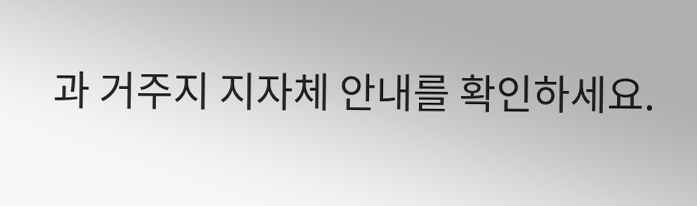과 거주지 지자체 안내를 확인하세요.